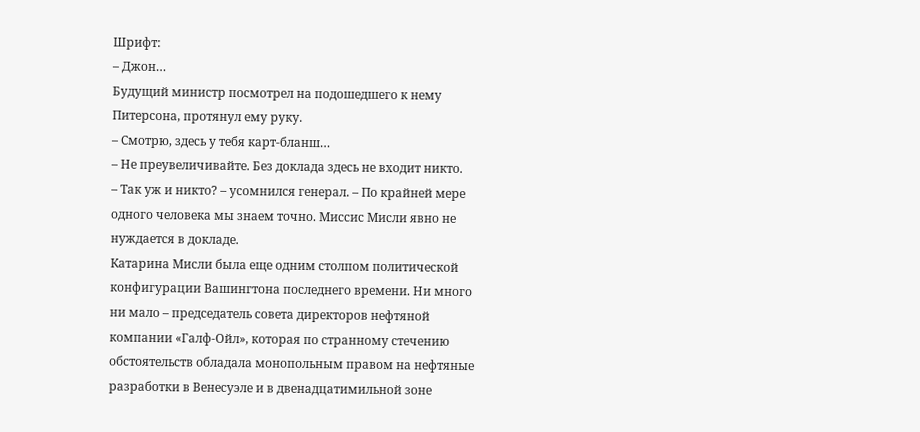Шрифт:
– Джон…
Будущий министр посмотрел на подошедшего к нему Питерсона, протянул ему руку.
– Смотрю, здесь у тебя карт-бланш…
– Не преувеличивайте. Без доклада здесь не входит никто.
– Так уж и никто? – усомнился генерал. – По крайней мере одного человека мы знаем точно. Миссис Мисли явно не нуждается в докладе.
Катарина Мисли была еще одним столпом политической конфигурации Вашингтона последнего времени. Ни много ни мало – председатель совета директоров нефтяной компании «Галф-Ойл», которая по странному стечению обстоятельств обладала монопольным правом на нефтяные разработки в Венесуэле и в двенадцатимильной зоне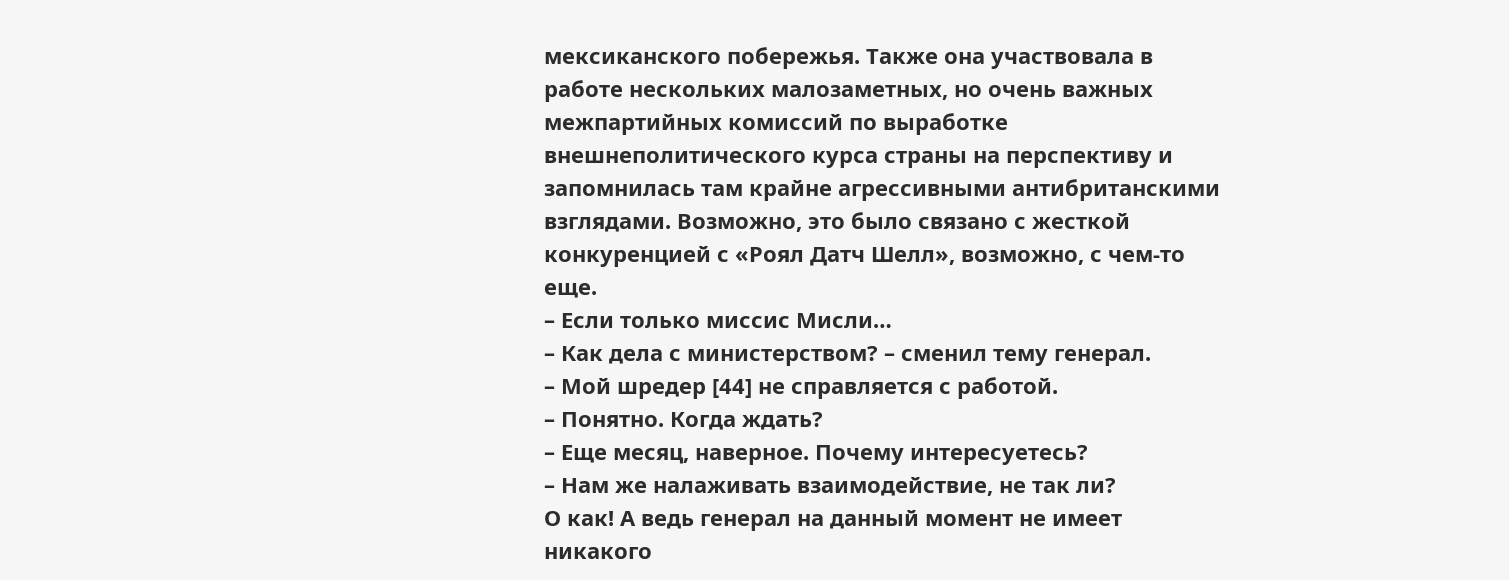мексиканского побережья. Также она участвовала в работе нескольких малозаметных, но очень важных межпартийных комиссий по выработке внешнеполитического курса страны на перспективу и запомнилась там крайне агрессивными антибританскими взглядами. Возможно, это было связано с жесткой конкуренцией с «Роял Датч Шелл», возможно, с чем-то еще.
– Если только миссис Мисли…
– Как дела с министерством? – сменил тему генерал.
– Мой шредер [44] не справляется с работой.
– Понятно. Когда ждать?
– Еще месяц, наверное. Почему интересуетесь?
– Нам же налаживать взаимодействие, не так ли?
О как! А ведь генерал на данный момент не имеет никакого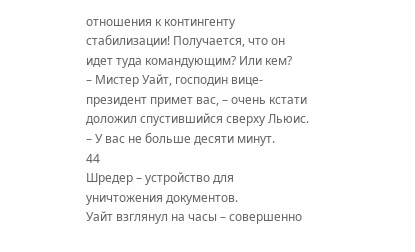отношения к контингенту стабилизации! Получается, что он идет туда командующим? Или кем?
– Мистер Уайт, господин вице-президент примет вас, – очень кстати доложил спустившийся сверху Льюис. – У вас не больше десяти минут.
44
Шредер – устройство для уничтожения документов.
Уайт взглянул на часы – совершенно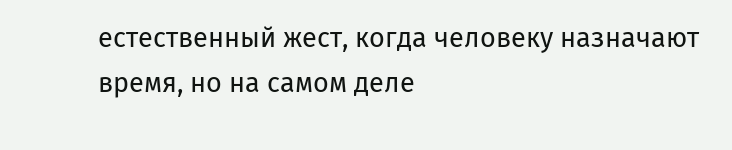естественный жест, когда человеку назначают время, но на самом деле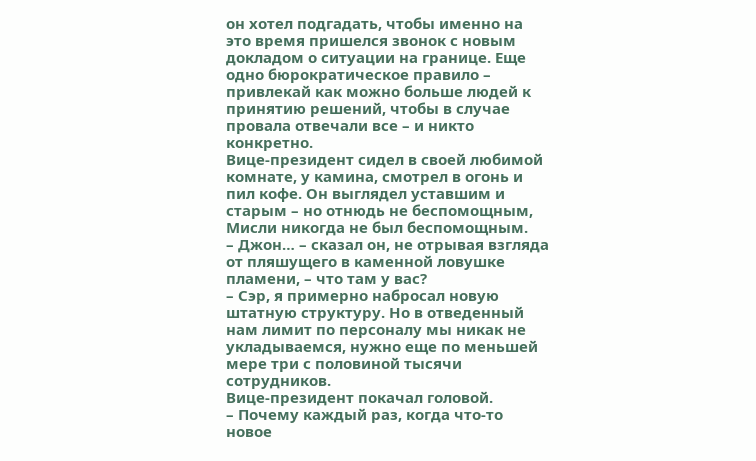он хотел подгадать, чтобы именно на это время пришелся звонок с новым докладом о ситуации на границе. Еще одно бюрократическое правило – привлекай как можно больше людей к принятию решений, чтобы в случае провала отвечали все – и никто конкретно.
Вице-президент сидел в своей любимой комнате, у камина, смотрел в огонь и пил кофе. Он выглядел уставшим и старым – но отнюдь не беспомощным, Мисли никогда не был беспомощным.
– Джон… – сказал он, не отрывая взгляда от пляшущего в каменной ловушке пламени, – что там у вас?
– Сэр, я примерно набросал новую штатную структуру. Но в отведенный нам лимит по персоналу мы никак не укладываемся, нужно еще по меньшей мере три с половиной тысячи сотрудников.
Вице-президент покачал головой.
– Почему каждый раз, когда что-то новое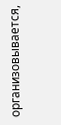организовывается,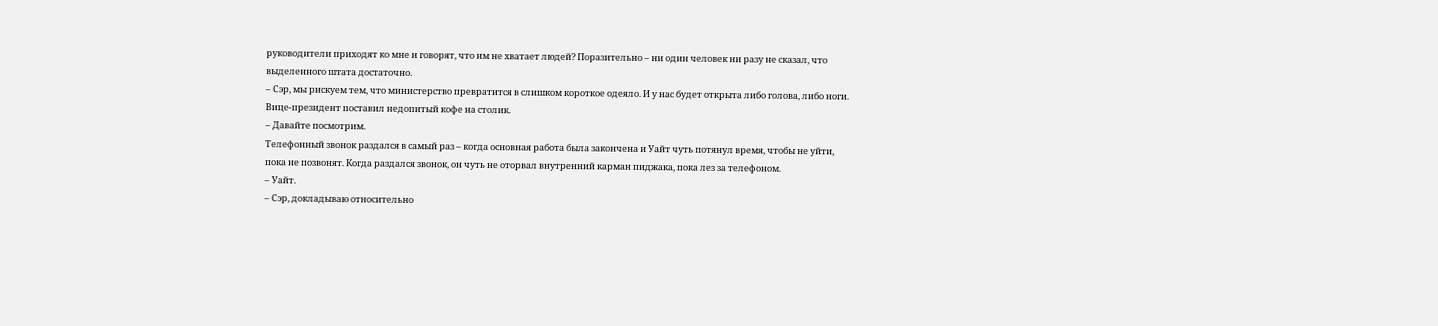руководители приходят ко мне и говорят, что им не хватает людей? Поразительно – ни один человек ни разу не сказал, что выделенного штата достаточно.
– Сэр, мы рискуем тем, что министерство превратится в слишком короткое одеяло. И у нас будет открыта либо голова, либо ноги.
Вице-президент поставил недопитый кофе на столик.
– Давайте посмотрим.
Телефонный звонок раздался в самый раз – когда основная работа была закончена и Уайт чуть потянул время, чтобы не уйти, пока не позвонят. Когда раздался звонок, он чуть не оторвал внутренний карман пиджака, пока лез за телефоном.
– Уайт.
– Сэр, докладываю относительно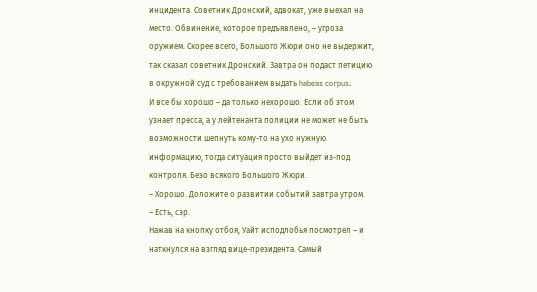инцидента. Советник Дронский, адвокат, уже выехал на место. Обвинение, которое предъявлено, – угроза оружием. Скорее всего, Большого Жюри оно не выдержит, так сказал советник Дронский. Завтра он подаст петицию в окружной суд с требованием выдать habeas corpus.
И все бы хорошо – да только нехорошо. Если об этом узнает пресса, а у лейтенанта полиции не может не быть возможности шепнуть кому-то на ухо нужную информацию, тогда ситуация просто выйдет из-под контроля. Безо всякого Большого Жюри.
– Хорошо. Доложите о развитии событий завтра утром.
– Есть, сэр.
Нажав на кнопку отбоя, Уайт исподлобья посмотрел – и наткнулся на взгляд вице-президента. Самый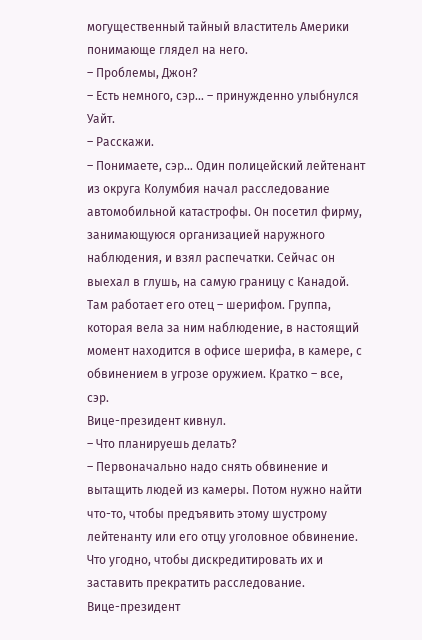могущественный тайный властитель Америки понимающе глядел на него.
– Проблемы, Джон?
– Есть немного, сэр… – принужденно улыбнулся Уайт.
– Расскажи.
– Понимаете, сэр… Один полицейский лейтенант из округа Колумбия начал расследование автомобильной катастрофы. Он посетил фирму, занимающуюся организацией наружного наблюдения, и взял распечатки. Сейчас он выехал в глушь, на самую границу с Канадой. Там работает его отец – шерифом. Группа, которая вела за ним наблюдение, в настоящий момент находится в офисе шерифа, в камере, с обвинением в угрозе оружием. Кратко – все, сэр.
Вице-президент кивнул.
– Что планируешь делать?
– Первоначально надо снять обвинение и вытащить людей из камеры. Потом нужно найти что-то, чтобы предъявить этому шустрому лейтенанту или его отцу уголовное обвинение. Что угодно, чтобы дискредитировать их и заставить прекратить расследование.
Вице-президент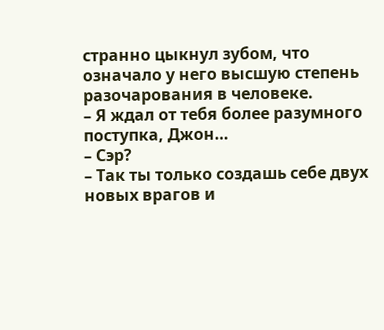странно цыкнул зубом, что означало у него высшую степень разочарования в человеке.
– Я ждал от тебя более разумного поступка, Джон…
– Сэр?
– Так ты только создашь себе двух новых врагов и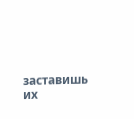заставишь их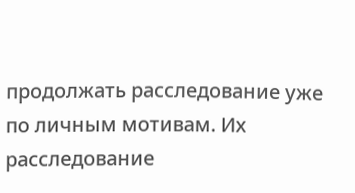продолжать расследование уже по личным мотивам. Их расследование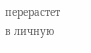перерастет в личную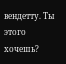вендетту. Ты этого хочешь?